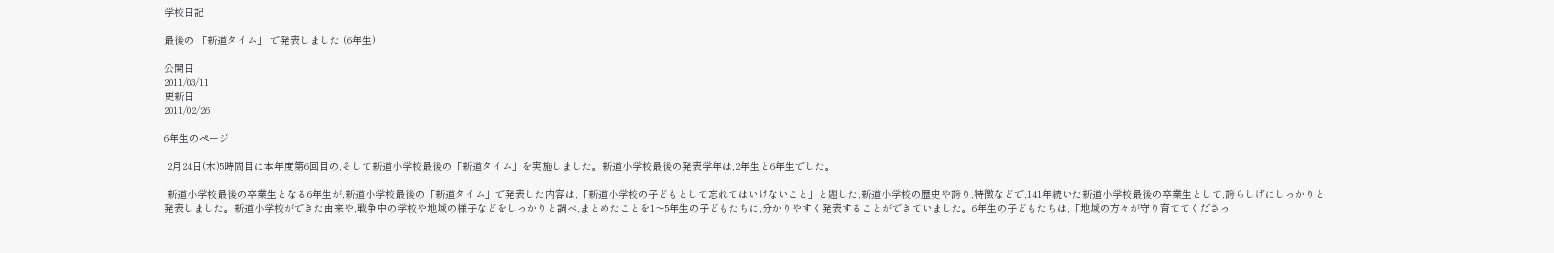学校日記

最後の 「新道タイム」 で発表しました (6年生)

公開日
2011/03/11
更新日
2011/02/26

6年生のページ

 2月24日(木)5時間目に本年度第6回目の,そして新道小学校最後の「新道タイム」を実施しました。新道小学校最後の発表学年は,2年生と6年生でした。

 新道小学校最後の卒業生となる6年生が,新道小学校最後の「新道タイム」で発表した内容は,「新道小学校の子どもとして忘れてはいけないこと」と題した,新道小学校の歴史や誇り,特徴などで,141年続いた新道小学校最後の卒業生として,誇らしげにしっかりと発表しました。新道小学校ができた由来や,戦争中の学校や地域の様子などをしっかりと調べ,まとめたことを1〜5年生の子どもたちに,分かりやすく発表することができていました。6年生の子どもたちは,「地域の方々が守り育ててくださっ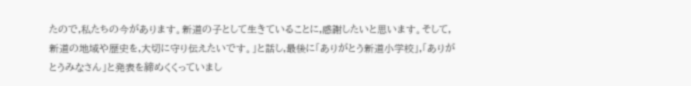たので,私たちの今があります。新道の子として生きていることに,感謝したいと思います。そして,新道の地域や歴史を,大切に守り伝えたいです。」と話し,最後に「ありがとう新道小学校」,「ありがとうみなさん」と発表を締めくくっていまし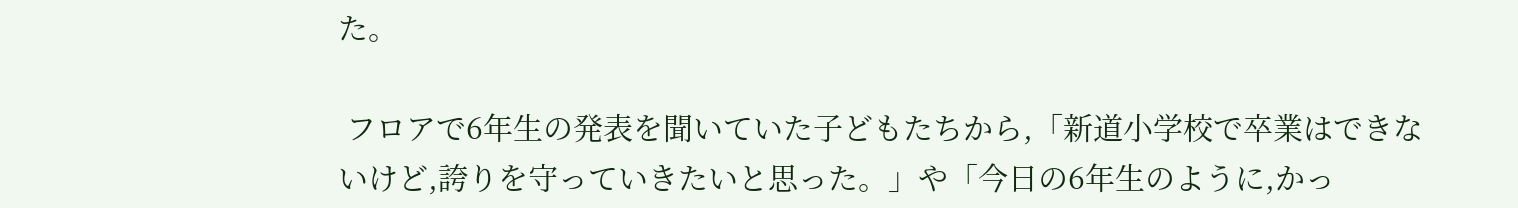た。

 フロアで6年生の発表を聞いていた子どもたちから,「新道小学校で卒業はできないけど,誇りを守っていきたいと思った。」や「今日の6年生のように,かっ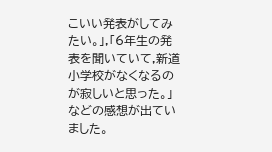こいい発表がしてみたい。」,「6年生の発表を聞いていて,新道小学校がなくなるのが寂しいと思った。」などの感想が出ていました。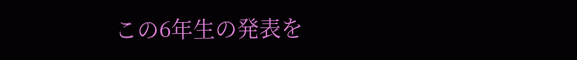この6年生の発表を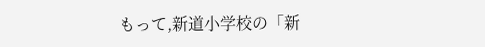もって,新道小学校の「新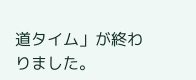道タイム」が終わりました。